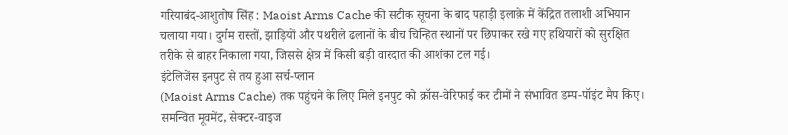गरियाबंद-आशुतोष सिंह : Maoist Arms Cache की सटीक सूचना के बाद पहाड़ी इलाक़े में केंद्रित तलाशी अभियान चलाया गया। दुर्गम रास्तों, झाड़ियों और पथरीले ढलानों के बीच चिन्हित स्थानों पर छिपाकर रखे गए हथियारों को सुरक्षित तरीके से बाहर निकाला गया, जिससे क्षेत्र में किसी बड़ी वारदात की आशंका टल गई।
इंटेलिजेंस इनपुट से तय हुआ सर्च-प्लान
(Maoist Arms Cache) तक पहुंचने के लिए मिले इनपुट को क्रॉस-वेरिफाई कर टीमों ने संभावित डम्प-पॉइंट मैप किए। समन्वित मूवमेंट, सेक्टर-वाइज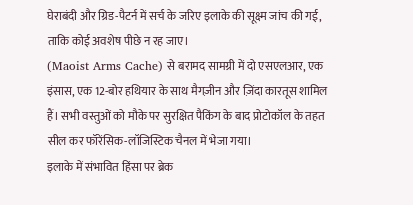घेराबंदी और ग्रिड-पैटर्न में सर्च के जरिए इलाके की सूक्ष्म जांच की गई, ताकि कोई अवशेष पीछे न रह जाए।
(Maoist Arms Cache) से बरामद सामग्री में दो एसएलआर, एक इंसास, एक 12-बोर हथियार के साथ मैगज़ीन और ज़िंदा कारतूस शामिल हैं। सभी वस्तुओं को मौके पर सुरक्षित पैकिंग के बाद प्रोटोकॉल के तहत सील कर फॉरेंसिक-लॉजिस्टिक चैनल में भेजा गया।
इलाके में संभावित हिंसा पर ब्रेक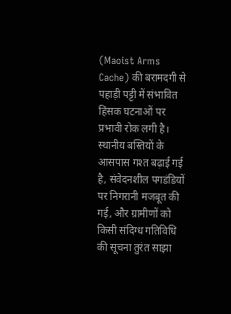(Maoist Arms Cache) की बरामदगी से पहाड़ी पट्टी में संभावित हिंसक घटनाओं पर प्रभावी रोक लगी है। स्थानीय बस्तियों के आसपास गश्त बढ़ाई गई है, संवेदनशील पगडंडियों पर निगरानी मजबूत की गई, और ग्रामीणों को किसी संदिग्ध गतिविधि की सूचना तुरंत साझा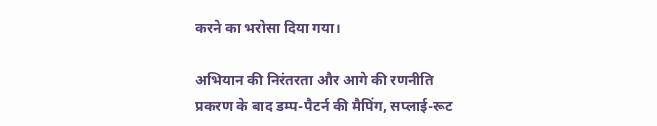करने का भरोसा दिया गया।

अभियान की निरंतरता और आगे की रणनीति
प्रकरण के बाद डम्प-पैटर्न की मैपिंग, सप्लाई-रूट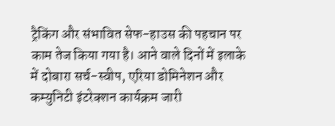ट्रैकिंग और संभावित सेफ-हाउस की पहचान पर काम तेज किया गया है। आने वाले दिनों में इलाके में दोबारा सर्च-स्वीप, एरिया डोमिनेशन और कम्युनिटी इंटरेक्शन कार्यक्रम जारी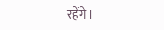रहेंगे।